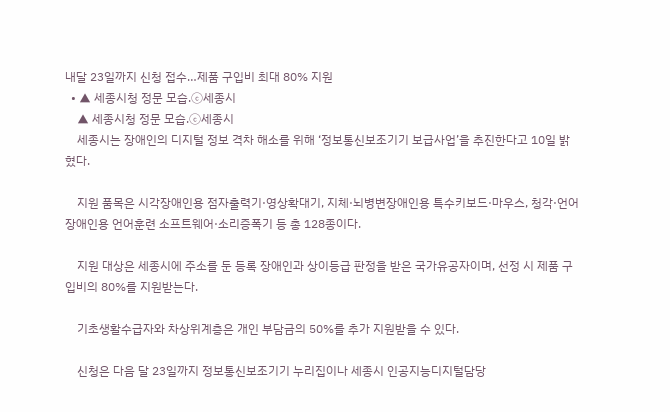내달 23일까지 신청 접수…제품 구입비 최대 80% 지원
  • ▲ 세종시청 정문 모습.ⓒ세종시
    ▲ 세종시청 정문 모습.ⓒ세종시
    세종시는 장애인의 디지털 정보 격차 해소를 위해 ‘정보통신보조기기 보급사업’을 추진한다고 10일 밝혔다.

    지원 품목은 시각장애인용 점자출력기·영상확대기, 지체·뇌병변장애인용 특수키보드·마우스, 청각·언어장애인용 언어훈련 소프트웨어·소리증폭기 등 총 128종이다.

    지원 대상은 세종시에 주소를 둔 등록 장애인과 상이등급 판정을 받은 국가유공자이며, 선정 시 제품 구입비의 80%를 지원받는다.

    기초생활수급자와 차상위계층은 개인 부담금의 50%를 추가 지원받을 수 있다.

    신청은 다음 달 23일까지 정보통신보조기기 누리집이나 세종시 인공지능디지털담당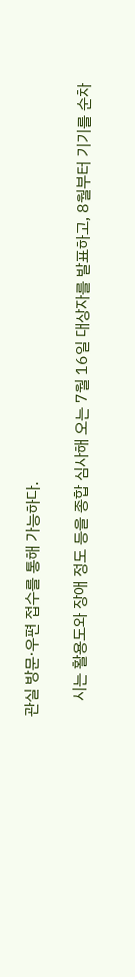관실 방문·우편 접수를 통해 가능하다.

    시는 활용도와 장애 정도 등을 종합 심사해 오는 7월 16일 대상자를 발표하고, 8월부터 기기를 순차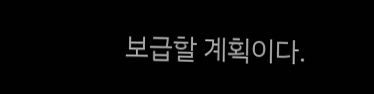보급할 계획이다.